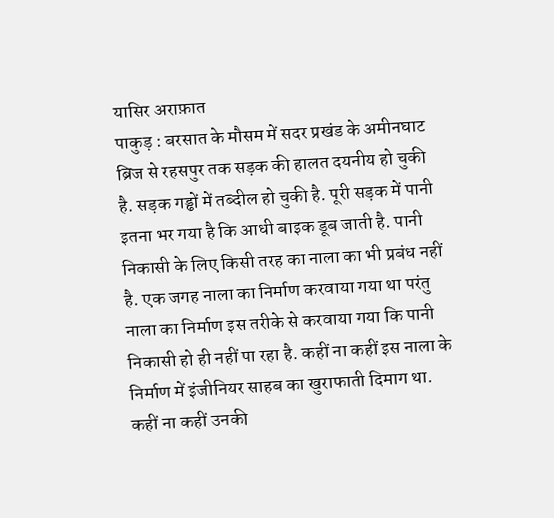यासिर अराफ़ात
पाकुड़ : बरसात के मौसम में सदर प्रखंड के अमीनघाट ब्रिज से रहसपुर तक सड़क की हालत दयनीय हो चुकी है. सड़क गड्ढों में तब्दील हो चुकी है. पूरी सड़क में पानी इतना भर गया है कि आधी बाइक डूब जाती है. पानी निकासी के लिए किसी तरह का नाला का भी प्रबंध नहीं है. एक जगह नाला का निर्माण करवाया गया था परंतु नाला का निर्माण इस तरीके से करवाया गया कि पानी निकासी हो ही नहीं पा रहा है. कहीं ना कहीं इस नाला के निर्माण में इंजीनियर साहब का खुराफाती दिमाग था. कहीं ना कहीं उनकी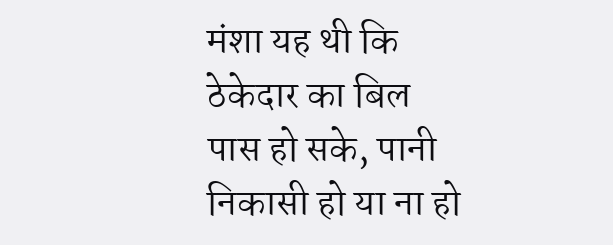मंशा यह थी कि ठेकेदार का बिल पास हो सके, पानी निकासी हो या ना हो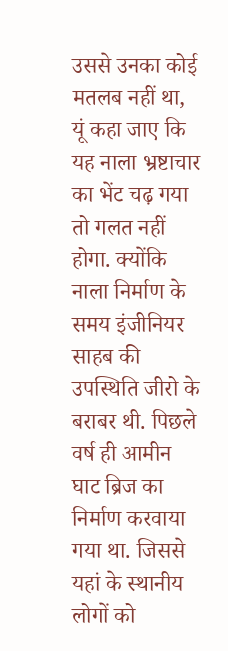उससे उनका कोई मतलब नहीं था, यूं कहा जाए कि यह नाला भ्रष्टाचार का भेंट चढ़ गया तो गलत नहीं होगा. क्योंकि नाला निर्माण के समय इंजीनियर साहब की उपस्थिति जीरो के बराबर थी. पिछले वर्ष ही आमीन घाट ब्रिज का निर्माण करवाया गया था. जिससे यहां के स्थानीय लोगों को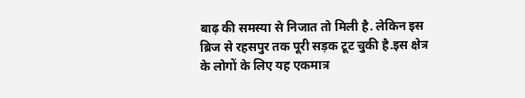बाढ़ की समस्या से निजात तो मिली है. लेकिन इस ब्रिज से रहसपुर तक पूरी सड़क टूट चुकी है.इस क्षेत्र के लोगों के लिए यह एकमात्र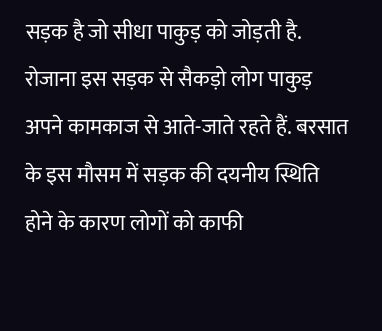सड़क है जो सीधा पाकुड़ को जोड़ती है. रोजाना इस सड़क से सैकड़ो लोग पाकुड़ अपने कामकाज से आते-जाते रहते हैं. बरसात के इस मौसम में सड़क की दयनीय स्थिति होने के कारण लोगों को काफी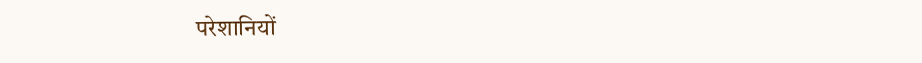परेशानियों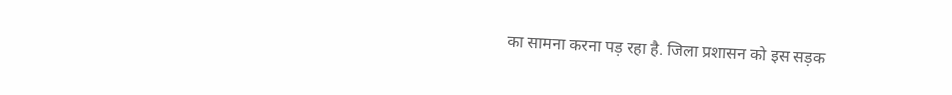का सामना करना पड़ रहा है. जिला प्रशासन को इस सड़क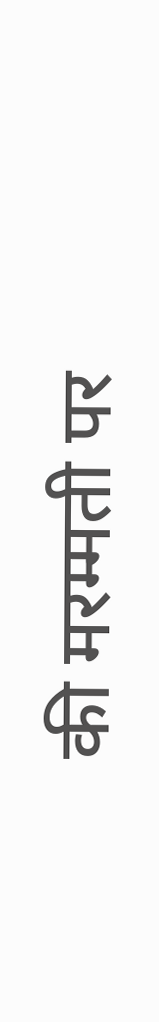की मरम्मती पर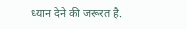ध्यान देने की जरूरत है.